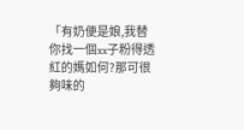「有奶便是娘,我替你找一個xx子粉得透紅的媽如何?那可很夠味的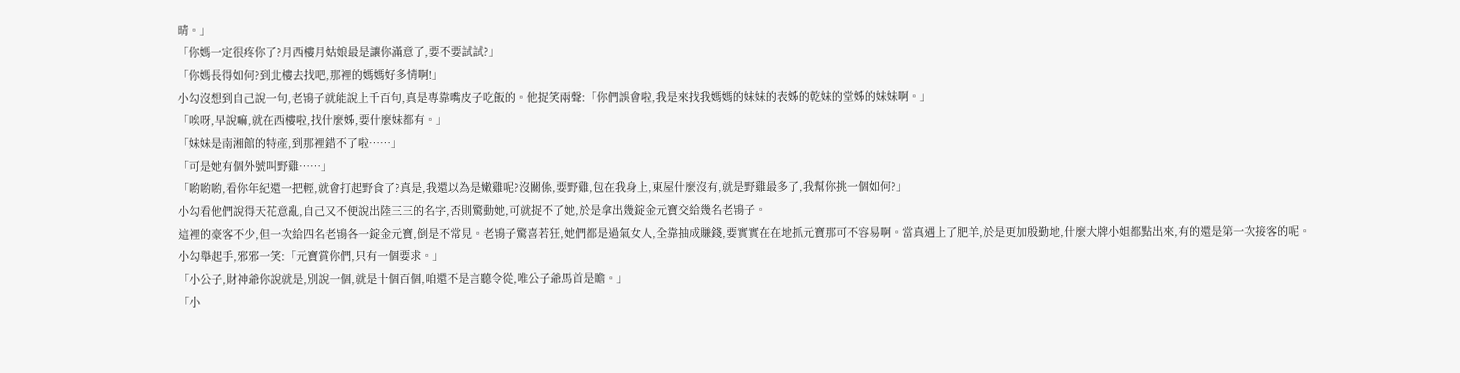晴。」
「你媽一定很疼你了?月西樓月姑娘最是讓你滿意了,要不要試試?」
「你媽長得如何?到北樓去找吧,那裡的媽媽好多情啊!」
小勾沒想到自己說一句,老鴇子就能說上千百句,真是專靠嘴皮子吃飯的。他捉笑兩聲:「你們誤會啦,我是來找我媽媽的妹妹的表姊的乾妹的堂姊的妹妹啊。」
「唉呀,早說嘛,就在西樓啦,找什麼姊,要什麼妹都有。」
「妹妹是南湘館的特產,到那裡錯不了啦……」
「可是她有個外號叫野雞……」
「喲喲喲,看你年紀還一把輕,就會打起野食了?真是,我還以為是嫩雞呢?沒關係,要野雞,包在我身上,東屋什麼沒有,就是野雞最多了,我幫你挑一個如何?」
小勾看他們說得天花意亂,自己又不便說出陸三三的名字,否則驚動她,可就捉不了她,於是拿出幾錠金元寶交給幾名老鴇子。
這裡的豪客不少,但一次給四名老鴇各一錠金元寶,倒是不常見。老鴇子驚喜若狂,她們都是過氣女人,全靠抽成賺錢,要實實在在地抓元寶那可不容易啊。當真遇上了肥羊,於是更加殷勤地,什麼大牌小姐都點出來,有的還是第一次接客的呢。
小勾舉起手,邪邪一笑:「元寶賞你們,只有一個要求。」
「小公子,財神爺你說就是,別說一個,就是十個百個,咱還不是言聽令從,唯公子爺馬首是瞻。」
「小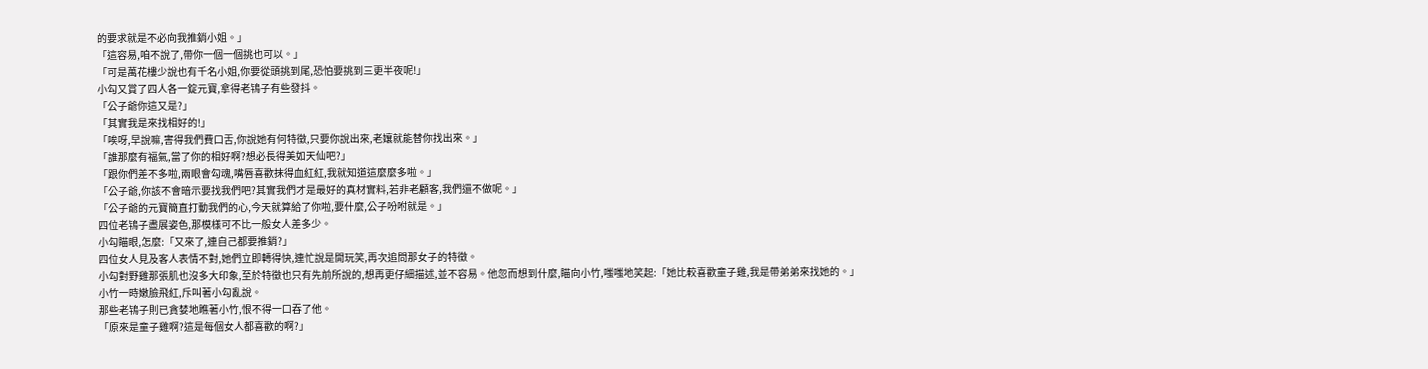的要求就是不必向我推銷小姐。」
「這容易,咱不說了,帶你一個一個挑也可以。」
「可是萬花樓少說也有千名小姐,你要從頭挑到尾,恐怕要挑到三更半夜呢!」
小勾又賞了四人各一錠元寶,拿得老鴇子有些發抖。
「公子爺你這又是?」
「其實我是來找相好的!」
「唉呀,早說嘛,害得我們費口舌,你說她有何特徵,只要你說出來,老孃就能替你找出來。」
「誰那麼有福氣,當了你的相好啊?想必長得美如天仙吧?」
「跟你們差不多啦,兩眼會勾魂,嘴唇喜歡抹得血紅紅,我就知道這麼麼多啦。」
「公子爺,你該不會暗示要找我們吧?其實我們才是最好的真材實料,若非老顧客,我們還不做呢。」
「公子爺的元寶簡直打動我們的心,今天就算給了你啦,要什麼,公子吩咐就是。」
四位老鴇子盡展姿色,那模樣可不比一般女人差多少。
小勾瞄眼,怎麼:「又來了,連自己都要推銷?」
四位女人見及客人表情不對,她們立即轉得快,連忙說是開玩笑,再次追問那女子的特徵。
小勾對野雞那張肌也沒多大印象,至於特徵也只有先前所說的,想再更仔細描述,並不容易。他忽而想到什麼,瞄向小竹,嗤嗤地笑起:「她比較喜歡童子雞,我是帶弟弟來找她的。」
小竹一時嫩臉飛紅,斥叫著小勾亂說。
那些老鴇子則已貪婪地瞧著小竹,恨不得一口吞了他。
「原來是童子雞啊?這是每個女人都喜歡的啊?」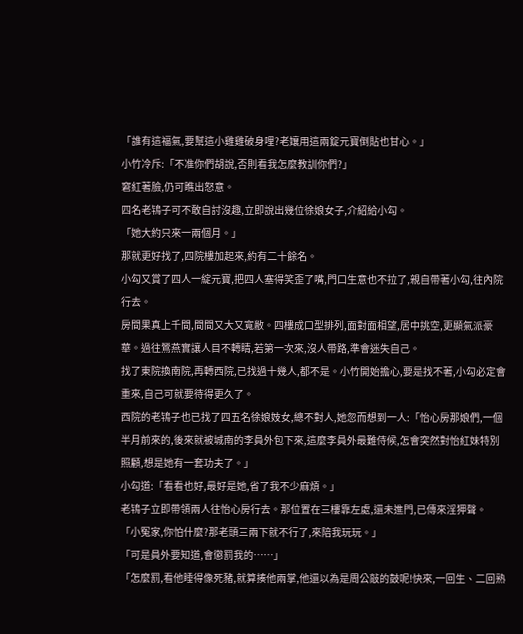「誰有這福氣,要幫這小雞雞破身哩?老孃用這兩錠元寶倒貼也甘心。」
小竹冷斥:「不准你們胡說,否則看我怎麼教訓你們?」
窘紅著臉,仍可瞧出怒意。
四名老鴇子可不敢自討沒趣,立即說出幾位徐娘女子,介紹給小勾。
「她大約只來一兩個月。」
那就更好找了,四院樓加起來,約有二十餘名。
小勾又賞了四人一綻元寶,把四人塞得笑歪了嘴,門口生意也不拉了,親自帶著小勾,往內院行去。
房間果真上千間,間間又大又寬敝。四樓成口型排列,面對面相望,居中挑空,更顯氣派豪華。過往鶯燕實讓人目不轉睛,若第一次來,沒人帶路,準會迷失自己。
找了東院換南院,再轉西院,已找過十幾人,都不是。小竹開始擔心,要是找不著,小勾必定會重來,自己可就要待得更久了。
西院的老鴇子也已找了四五名徐娘妓女,總不對人,她忽而想到一人:「怡心房那娘們,一個半月前來的,後來就被城南的李員外包下來,這麼李員外最難侍候,怎會突然對怡紅妹特別照顧,想是她有一套功夫了。」
小勾道:「看看也好,最好是她,省了我不少麻煩。」
老鴇子立即帶領兩人往怡心房行去。那位置在三樓靠左處,還未進門,已傳來淫狎聲。
「小冤家,你怕什麼?那老頭三兩下就不行了,來陪我玩玩。」
「可是員外要知道,會懲罰我的……」
「怎麼罰,看他睡得像死豬,就算揍他兩掌,他還以為是周公敲的鼓呢!快來,一回生、二回熟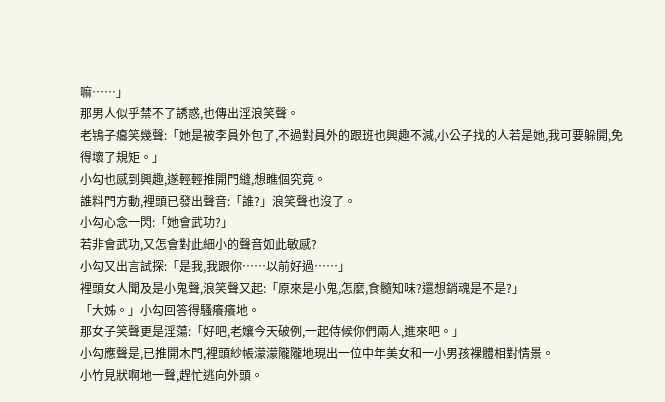嘛……」
那男人似乎禁不了誘惑,也傳出淫浪笑聲。
老鴇子癟笑幾聲:「她是被李員外包了,不過對員外的跟班也興趣不減,小公子找的人若是她,我可要躲開,免得壞了規矩。」
小勾也感到興趣,遂輕輕推開門縫,想瞧個究竟。
誰料門方動,裡頭已發出聲音:「誰?」浪笑聲也沒了。
小勾心念一閃:「她會武功?」
若非會武功,又怎會對此細小的聲音如此敏感?
小勾又出言試探:「是我,我跟你……以前好過……」
裡頭女人聞及是小鬼聲,浪笑聲又起:「原來是小鬼,怎麼,食髓知味?還想銷魂是不是?」
「大姊。」小勾回答得騷癢癢地。
那女子笑聲更是淫蕩:「好吧,老孃今天破例,一起侍候你們兩人,進來吧。」
小勾應聲是,已推開木門,裡頭紗帳濛濛隴隴地現出一位中年美女和一小男孩裸體相對情景。
小竹見狀啊地一聲,趕忙逃向外頭。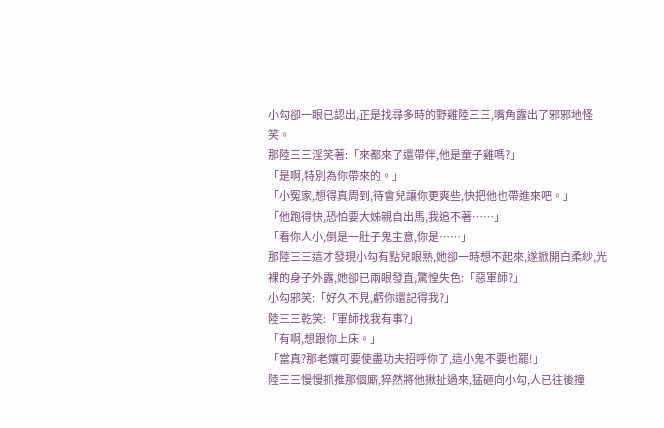小勾卻一眼已認出,正是找尋多時的野雞陸三三,嘴角露出了邪邪地怪笑。
那陸三三淫笑著:「來都來了還帶伴,他是童子雞嗎?」
「是啊,特別為你帶來的。」
「小冤家,想得真周到,待會兒讓你更爽些,快把他也帶進來吧。」
「他跑得快,恐怕要大姊親自出馬,我追不著……」
「看你人小,倒是一肚子鬼主意,你是……」
那陸三三這才發現小勾有點兒眼熟,她卻一時想不起來,遂掀開白柔紗,光裸的身子外露,她卻已兩眼發直,驚惶失色:「惡軍師?」
小勾邪笑:「好久不見,虧你還記得我?」
陸三三乾笑:「軍師找我有事?」
「有啊,想跟你上床。」
「當真?那老孃可要使盡功夫招呼你了,這小鬼不要也罷!」
陸三三慢慢抓推那個廝,猝然將他揪扯過來,猛砸向小勾,人已往後撞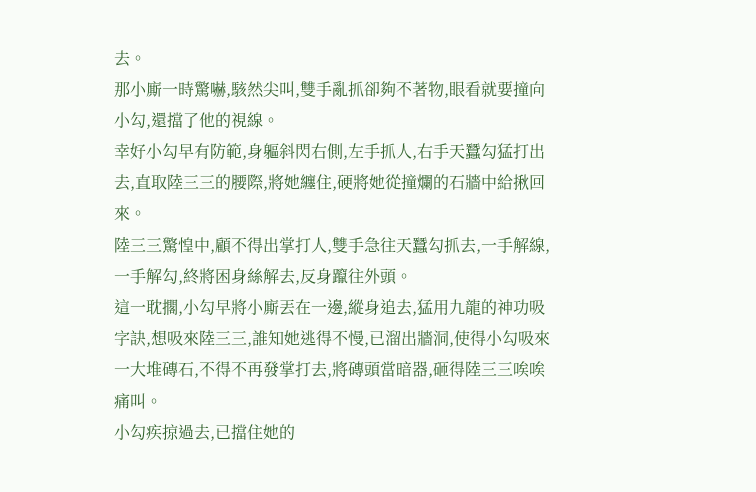去。
那小廝一時驚嚇,駭然尖叫,雙手亂抓卻夠不著物,眼看就要撞向小勾,還擋了他的視線。
幸好小勾早有防範,身軀斜閃右側,左手抓人,右手天蠶勾猛打出去,直取陸三三的腰際,將她纏住,硬將她從撞爛的石牆中給揪回來。
陸三三驚惶中,顧不得出掌打人,雙手急往天蠶勾抓去,一手解線,一手解勾,終將困身絲解去,反身躥往外頭。
這一耽擱,小勾早將小廝丟在一邊,縱身追去,猛用九龍的神功吸字訣,想吸來陸三三,誰知她逃得不慢,已溜出牆洞,使得小勾吸來一大堆磚石,不得不再發掌打去,將磚頭當暗器,砸得陸三三唉唉痛叫。
小勾疾掠過去,已擋住她的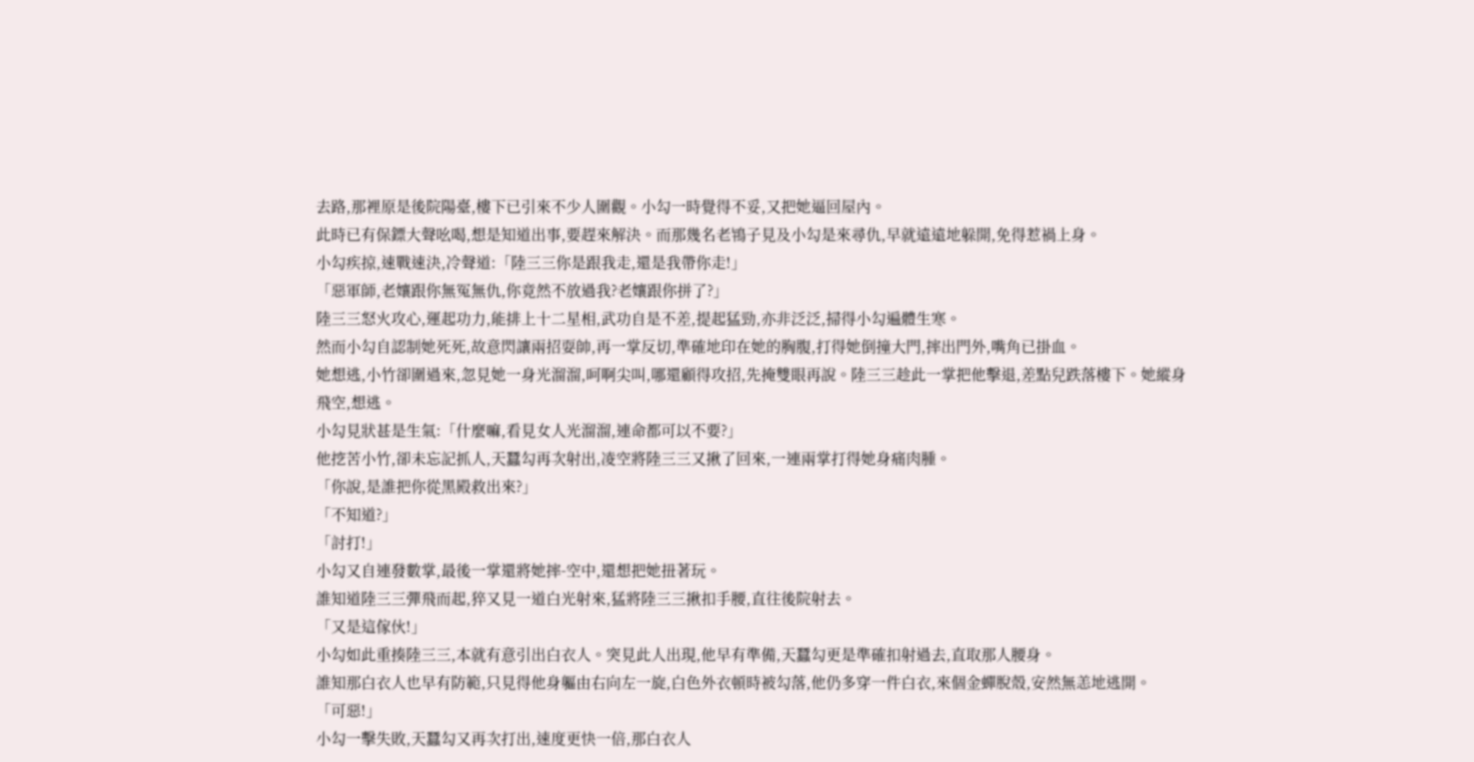去路,那裡原是後院陽臺,樓下已引來不少人圍觀。小勾一時覺得不妥,又把她逼回屋內。
此時已有保鏢大聲吆喝,想是知道出事,要趕來解決。而那幾名老鴇子見及小勾是來尋仇,早就遠遠地躲開,免得惹禍上身。
小勾疾掠,速戰速決,冷聲道:「陸三三你是跟我走,還是我帶你走!」
「惡軍師,老孃跟你無冤無仇,你竟然不放過我?老孃跟你拼了?」
陸三三怒火攻心,運起功力,能排上十二星相,武功自是不差,提起猛勁,亦非泛泛,掃得小勾遍體生寒。
然而小勾自認制她死死,故意閃讓兩招耍帥,再一掌反切,準確地印在她的胸腹,打得她倒撞大門,摔出門外,嘴角已掛血。
她想逃,小竹卻圍過來,忽見她一身光溜溜,呵啊尖叫,哪還顧得攻招,先掩雙眼再說。陸三三趁此一掌把他擊退,差點兒跌落樓下。她縱身飛空,想逃。
小勾見狀甚是生氣:「什麼嘛,看見女人光溜溜,連命都可以不要?」
他挖苦小竹,卻未忘記抓人,天蠶勾再次射出,凌空將陸三三又揪了回來,一連兩掌打得她身痛肉腫。
「你說,是誰把你從黑殿救出來?」
「不知道?」
「討打!」
小勾又自連發數掌,最後一掌還將她摔-空中,還想把她扭著玩。
誰知道陸三三彈飛而起,猝又見一道白光射來,猛將陸三三揪扣手腰,直往後院射去。
「又是這傢伙!」
小勾如此重揍陸三三,本就有意引出白衣人。突見此人出現,他早有準備,天蠶勾更是準確扣射過去,直取那人腰身。
誰知那白衣人也早有防範,只見得他身軀由右向左一旋,白色外衣頓時被勾落,他仍多穿一件白衣,來個金蟬脫殼,安然無恙地逃開。
「可惡!」
小勾一擊失敗,天蠶勾又再次打出,速度更快一倍,那白衣人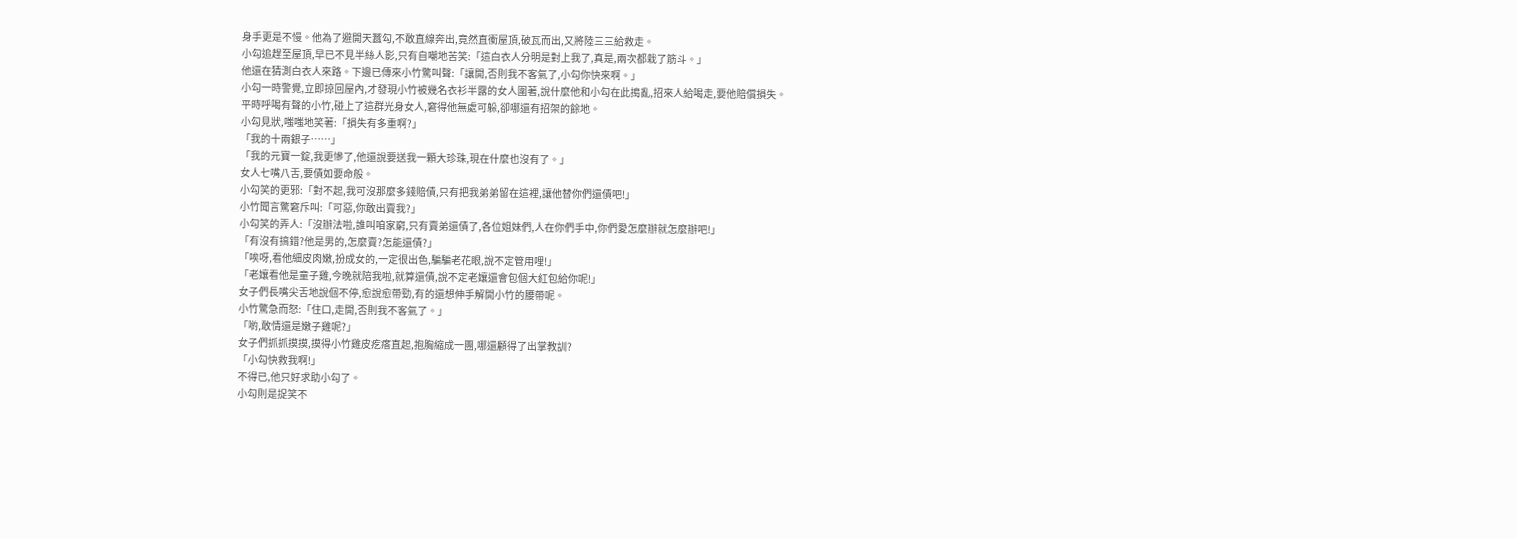身手更是不慢。他為了避開天蠶勾,不敢直線奔出,竟然直衝屋頂,破瓦而出,又將陸三三給救走。
小勾追趕至屋頂,早已不見半絲人影,只有自嘲地苦笑:「這白衣人分明是對上我了,真是,兩次都栽了筋斗。」
他還在猜測白衣人來路。下邊已傳來小竹驚叫聲:「讓開,否則我不客氣了,小勾你快來啊。」
小勾一時警覺,立即掠回屋內,才發現小竹被幾名衣衫半露的女人圍著,說什麼他和小勾在此搗亂,招來人給喝走,要他賠償損失。
平時呼喝有聲的小竹,碰上了這群光身女人,窘得他無處可躲,卻哪還有招架的餘地。
小勾見狀,嗤嗤地笑著:「損失有多重啊?」
「我的十兩銀子……」
「我的元寶一錠,我更慘了,他還說要送我一顆大珍珠,現在什麼也沒有了。」
女人七嘴八舌,要債如要命般。
小勾笑的更邪:「對不起,我可沒那麼多錢賠債,只有把我弟弟留在這裡,讓他替你們還債吧!」
小竹聞言驚窘斥叫:「可惡,你敢出賣我?」
小勾笑的弄人:「沒辦法啦,誰叫咱家窮,只有賣弟還債了,各位姐妹們,人在你們手中,你們愛怎麼辦就怎麼辦吧!」
「有沒有搞錯?他是男的,怎麼賣?怎能還債?」
「唉呀,看他細皮肉嫩,扮成女的,一定很出色,騙騙老花眼,說不定管用哩!」
「老孃看他是童子雞,今晚就陪我啦,就算還債,說不定老孃還會包個大紅包給你呢!」
女子們長嘴尖舌地說個不停,愈說愈帶勁,有的還想伸手解開小竹的腰帶呢。
小竹驚急而怒:「住口,走開,否則我不客氣了。」
「喲,敢情還是嫩子雞呢?」
女子們抓抓摸摸,摸得小竹雞皮疙瘩直起,抱胸縮成一團,哪還顧得了出掌教訓?
「小勾快救我啊!」
不得已,他只好求助小勾了。
小勾則是捉笑不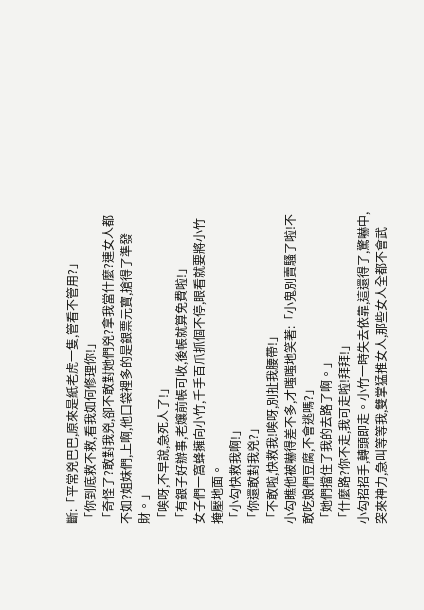斷:「平常兇巴巴,原來是紙老虎一隻,管看不管用?」
「你到底救不救,看我如何修理你!」
「奇怪了?敢對我兇,卻不敢對她們兇?拿我當什麼?連女人都不如?姐妹們,上啊,他口袋裡多的是銀票元寶,搶得了準發財。」
「唉呀,不早說,急死人了!」
「有銀子好辦事,老孃前帳可收,後帳就算免費啦!」
女子們一窩蜂擁向小竹,千手百爪抓個不停,眼看就要將小竹掩壓地面。
「小勾快救我啊!」
「你還敢對我兇?」
「不敢啦,快救我!唉呀,別扯我腰帶!」
小勾瞧他被嚇得差不多,才嗤嗤地笑著:「小鬼別賣騷了啦!不敢吃娘們豆腐,不會逃嗎?」
「她們擋住了我的去路了啊。」
「什麼路?你不走,我可走啦!拜拜!」
小勾招招手,轉頭即走。小竹一時失去依靠,這還得了,驚嚇中,突來神力,急叫等等我,雙掌猛推女人,那些女人全都不會武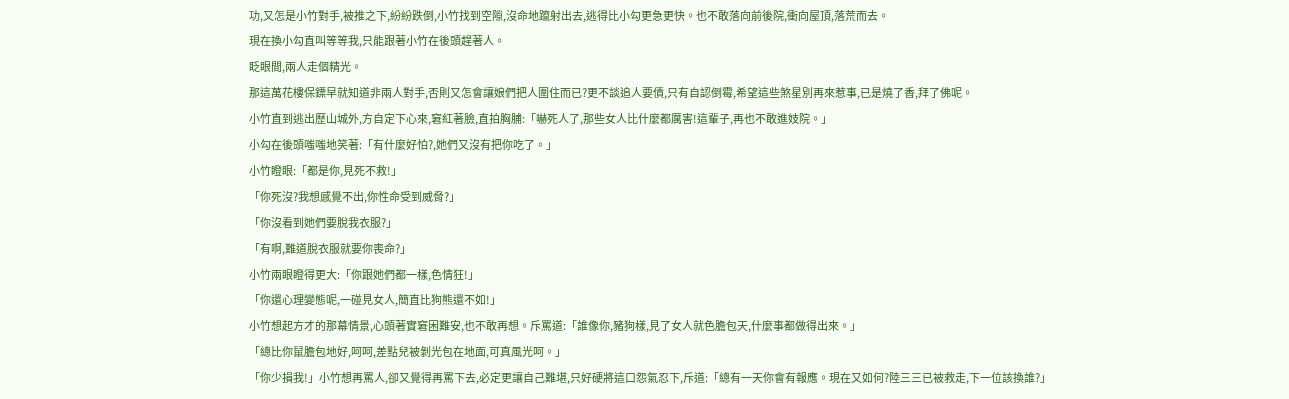功,又怎是小竹對手,被推之下,紛紛跌倒,小竹找到空隙,沒命地躥射出去,逃得比小勾更急更快。也不敢落向前後院,衝向屋頂,落荒而去。
現在換小勾直叫等等我,只能跟著小竹在後頭趕著人。
眨眼間,兩人走個精光。
那這萬花樓保鏢早就知道非兩人對手,否則又怎會讓娘們把人圍住而已?更不談追人要債,只有自認倒霉,希望這些煞星別再來惹事,已是燒了香,拜了佛呢。
小竹直到逃出歷山城外,方自定下心來,窘紅著臉,直拍胸脯:「嚇死人了,那些女人比什麼都厲害!這輩子,再也不敢進妓院。」
小勾在後頭嗤嗤地笑著:「有什麼好怕?,她們又沒有把你吃了。」
小竹瞪眼:「都是你,見死不救!」
「你死沒?我想感覺不出,你性命受到威脅?」
「你沒看到她們要脫我衣服?」
「有啊,難道脫衣服就要你喪命?」
小竹兩眼瞪得更大:「你跟她們都一樣,色情狂!」
「你還心理變態呢,一碰見女人,簡直比狗熊還不如!」
小竹想起方才的那幕情景,心頭著實窘困難安,也不敢再想。斥罵道:「誰像你,豬狗樣,見了女人就色膽包天,什麼事都做得出來。」
「總比你鼠膽包地好,呵呵,差點兒被剝光包在地面,可真風光呵。」
「你少損我!」小竹想再罵人,卻又覺得再罵下去,必定更讓自己難堪,只好硬將這口怨氣忍下,斥道:「總有一天你會有報應。現在又如何?陸三三已被救走,下一位該換誰?」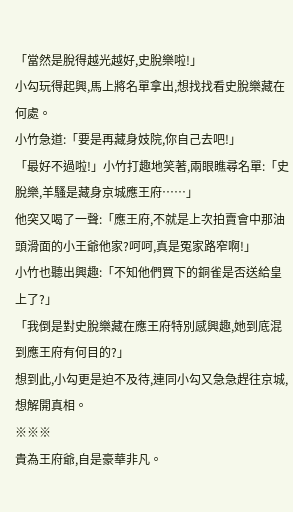「當然是脫得越光越好,史脫樂啦!」
小勾玩得起興,馬上將名單拿出,想找找看史脫樂藏在何處。
小竹急道:「要是再藏身妓院,你自己去吧!」
「最好不過啦!」小竹打趣地笑著,兩眼瞧尋名單:「史脫樂,羊騷是藏身京城應王府……」
他突又喝了一聲:「應王府,不就是上次拍賣會中那油頭滑面的小王爺他家?呵呵,真是冤家路窄啊!」
小竹也聽出興趣:「不知他們買下的銅雀是否送給皇上了?」
「我倒是對史脫樂藏在應王府特別感興趣,她到底混到應王府有何目的?」
想到此,小勾更是迫不及待,連同小勾又急急趕往京城,想解開真相。
※※※
貴為王府爺,自是豪華非凡。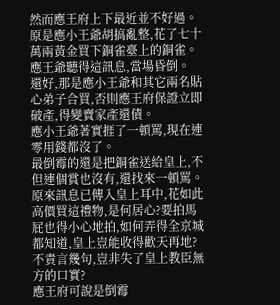然而應王府上下最近並不好過。原是應小王爺胡搞亂整,花了七十萬兩黃金買下銅雀臺上的銅雀。應王爺聽得這訊息,當場昏倒。
還好,那是應小王爺和其它兩名貼心弟子合買,否則應王府保證立即破產,得變賣家產還債。
應小王爺著實捱了一頓罵,現在連零用錢都沒了。
最倒霉的還是把銅雀送給皇上,不但連個賞也沒有,還找來一頓罵。
原來訊息已傳入皇上耳中,花如此高價買這禮物,是何居心?要拍馬屁也得小心地拍,如何弄得全京城都知道,皇上豈能收得歡天再地?不責言幾句,豈非失了皇上教臣無方的口實?
應王府可說是倒霉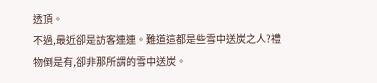透頂。
不過,最近卻是訪客連連。難道這都是些雪中送炭之人?禮物倒是有,卻非那所謂的雪中送炭。